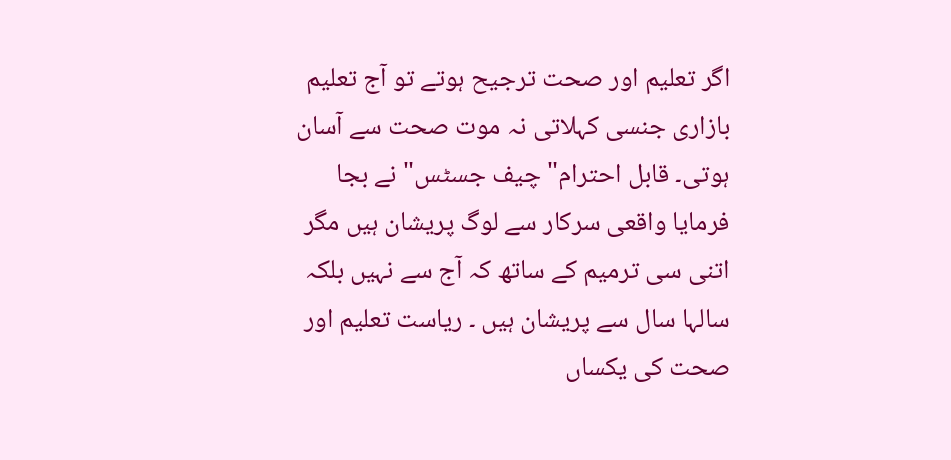اگر تعلیم اور صحت ترجیح ہوتے تو آج تعلیم بازاری جنسی کہلاتی نہ موت صحت سے آسان ہوتی۔ قابل احترام" چیف جسٹس" نے بجا فرمایا واقعی سرکار سے لوگ پریشان ہیں مگر اتنی سی ترمیم کے ساتھ کہ آج سے نہیں بلکہ سالہا سال سے پریشان ہیں ۔ ریاست تعلیم اور صحت کی یکساں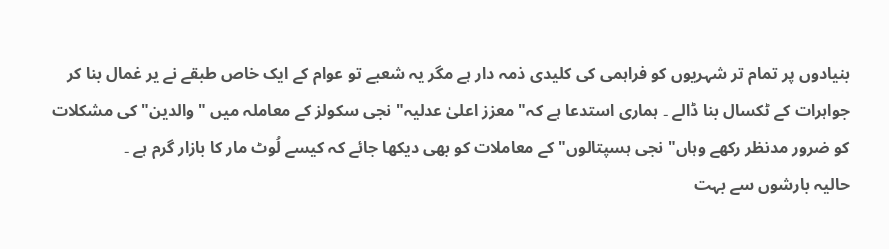بنیادوں پر تمام تر شہریوں کو فراہمی کی کلیدی ذمہ دار ہے مگر یہ شعبے تو عوام کے ایک خاص طبقے نے یر غمال بنا کر جواہرات کے ٹکسال بنا ڈالے ۔ ہماری استدعا ہے کہ" معزز اعلیٰ عدلیہ" نجی سکولز کے معاملہ میں "والدین" کی مشکلات کو ضرور مدنظر رکھے وہاں" نجی ہسپتالوں" کے معاملات کو بھی دیکھا جائے کہ کیسے لُوٹ مار کا بازار گرم ہے ۔
حالیہ بارشوں سے بہت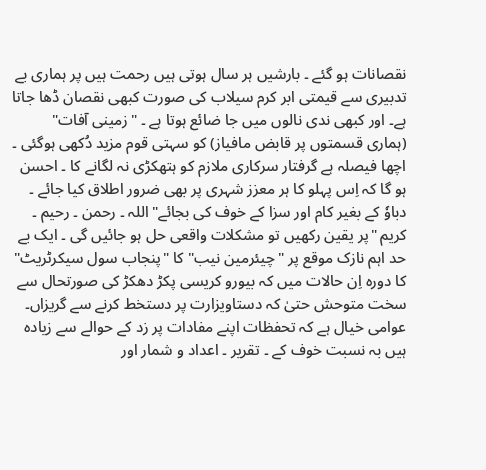نقصانات ہو گئے ۔ بارشیں ہر سال ہوتی ہیں رحمت ہیں پر ہماری بے تدبیری سے قیمتی ابر کرم سیلاب کی صورت کبھی نقصان ڈھا جاتا ہے۔ اور کبھی ندی نالوں میں جا ضائع ہوتا ہے ۔ "زمینی آفات" (ہماری قسمتوں پر قابض مافیاز) کو سہتی قوم مزید دُکھی ہوگئی ۔
اچھا فیصلہ ہے گرفتار سرکاری ملازم کو ہتھکڑی نہ لگانے کا ۔ احسن ہو گا کہ اِس پہلو کا ہر معزز شہری پر بھی ضرور اطلاق کیا جائے ۔ دباوٗ کے بغیر کام اور سزا کے خوف کی بجائے" اللہ ۔ رحمن ۔ رحیم ۔ کریم "پر یقین رکھیں تو مشکلات واقعی حل ہو جائیں گی ۔ ایک بے حد اہم نازک موقع پر "چیئرمین نیب" کا "پنجاب سول سیکرٹریٹ" کا دورہ اِن حالات میں کہ بیورو کریسی پکڑ دھکڑ کی صورتحال سے سخت متوحش حتیٰ کہ دستاویزارت پر دستخط کرنے سے گریزاں۔
عوامی خیال ہے کہ تحفظات اپنے مفادات پر زد کے حوالے سے زیادہ ہیں بہ نسبت خوف کے ۔ تقریر ۔ اعداد و شمار اور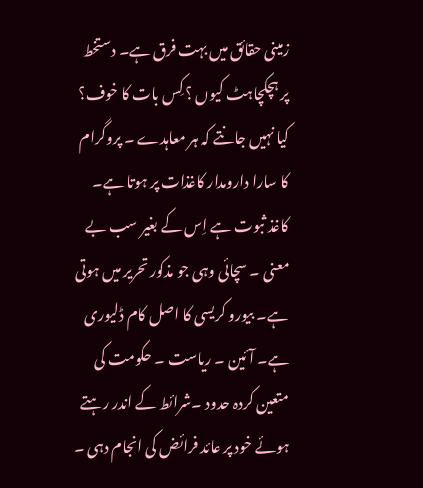زمینی حقائق میں بہت فرق ہے۔ دستخط پر ہچکچاہٹ کیوں ؟ کِس بات کا خوف؟ کیا نہیں جانتے کہ ہر معاہدے ۔ پروگرام کا سارا دارومدار کاغذات پر ہوتا ہے۔ کاغذ ثبوت ہے اِس کے بغیر سب بے معنی ۔ سچائی وہی جو مذکور تحریر میں ہوتی ہے۔ بیورو کریسی کا اصل کام ڈلیوری ہے۔ آئین ۔ ریاست ۔ حکومت کی متعین کردہ حدود ۔شرائط کے اندر رہتے ہوئے خود پر عائد فرائض کی انجام دہی ۔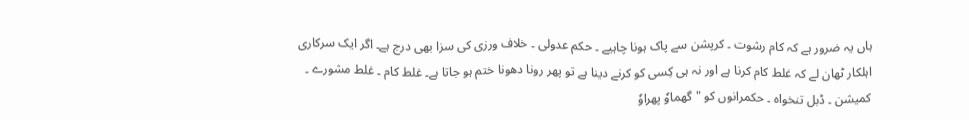ہاں یہ ضرور ہے کہ کام رشوت ۔ کرپشن سے پاک ہونا چاہیے ۔ حکم عدولی ۔ خلاف ورزی کی سزا بھی درج ہے۔ اگر ایک سرکاری اہلکار ٹھان لے کہ غلط کام کرنا ہے اور نہ ہی کِسی کو کرنے دینا ہے تو پھر رونا دھونا ختم ہو جاتا ہے۔ غلط کام ۔ غلط مشورے ۔ کمیشن ۔ ڈبل تنخواہ ۔ حکمرانوں کو "گھماوٗ پھراوٗ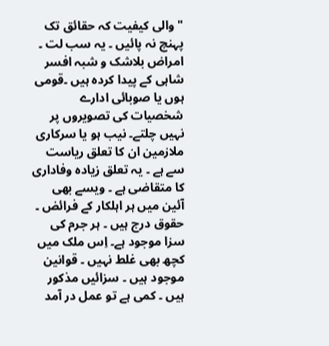"والی کیفیت کہ حقائق تک پہنچ نہ پائیں ۔ یہ سب لت ۔ امراض بلاشک و شبہ افسر شاہی کے پیدا کردہ ہیں ۔قومی ہوں یا صوبائی ادارے شخصیات کی تصویروں پر نہیں چلتے۔ نیب ہو یا سرکاری ملازمین ان کا تعلق ریاست سے ہے ۔ یہ تعلق زیادہ وفاداری کا متقاضی ہے ۔ ویسے بھی آئین میں ہر اہلکار کے فرائض ۔ حقوق درج ہیں ۔ ہر جرم کی سزا موجود ہے۔ اِس ملک میں کچھ بھی غلط نہیں ۔ قوانین موجود ہیں ۔ سزائیں مذکور ہیں ۔ کمی ہے تو عمل در آمد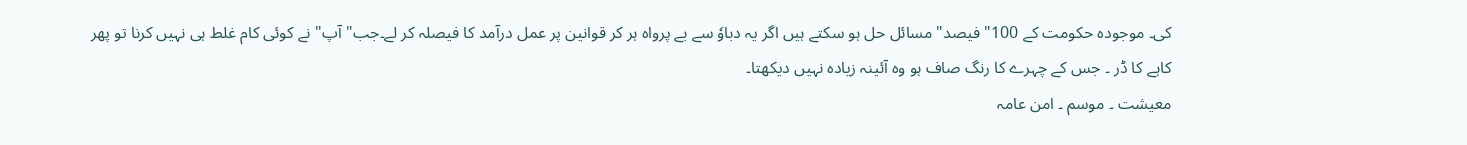کی۔ موجودہ حکومت کے 100"فیصد" مسائل حل ہو سکتے ہیں اگر یہ دباوٗ سے بے پرواہ ہر کر قوانین پر عمل درآمد کا فیصلہ کر لے۔جب" آپ" نے کوئی کام غلط ہی نہیں کرنا تو پھر کاہے کا ڈر ۔ جس کے چہرے کا رنگ صاف ہو وہ آئینہ زیادہ نہیں دیکھتا۔
معیشت ۔ موسم ۔ امن عامہ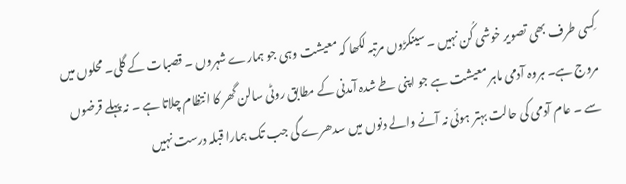کِسی طرف بھی تصویر خوشی کُن نہیں ۔ سینکڑوں مرتبہ لکھا کہ معیشت وہی جو ہمارے شہروں ۔ قصبات کے گلی۔ محلوں میں مروج ہے۔ ہروہ آدمی ماہر معیشت ہے جو اپنی طے شدہ آمدنی کے مطابق روٹی سالن گھر کا انتظام چلاتا ہے ۔ نہ پہلے قرضوں سے ۔ عام آدمی کی حالت بہتر ہوئی نہ آنے والے دنوں میں سدھرے گی جب تک ہمارا قبلہ درست نہیں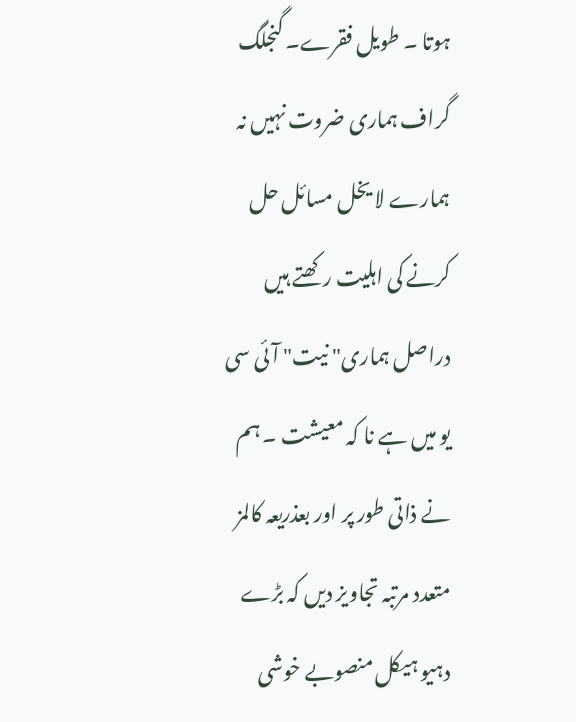ہوتا ۔ طویل فقرے۔ گنجلگ گراف ہماری ضروت نہیں نہ ہمارے لا یخل مسائل حل کرنے کی اہلیت رکھتے ہیں دراصل ہماری" نیت" آئی سی یو میں ہے نا کہ معیشت ۔ ہم نے ذاتی طور پر اور بعذریعہ کالمز متعدد مرتبہ تجاویز دیں کہ بڑے دہیو ہیکل منصوبے خوشی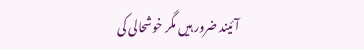آئیند ضرور ہیں مگر خوشحالی کی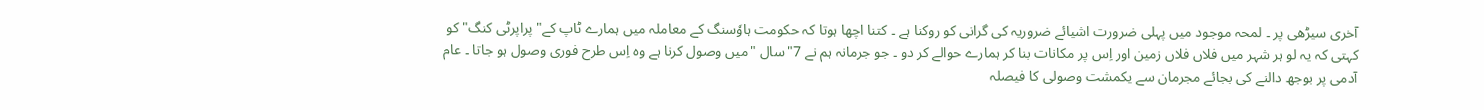آخری سیڑھی پر ۔ لمحہ موجود میں پہلی ضرورت اشیائے ضروریہ کی گرانی کو روکنا ہے ۔ کتنا اچھا ہوتا کہ حکومت ہاوٗسنگ کے معاملہ میں ہمارے ٹاپ کے" پراپرٹی کنگ" کو کہتی کہ یہ لو ہر شہر میں فلاں فلاں زمین اور اِس پر مکانات بنا کر ہمارے حوالے کر دو ۔ جو جرمانہ ہم نے 7"سال "میں وصول کرنا ہے وہ اِس طرح فوری وصول ہو جاتا ۔ عام آدمی پر بوجھ دالنے کی بجائے مجرمان سے یکمشت وصولی کا فیصلہ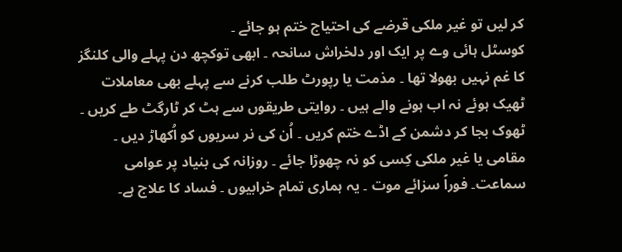کر لیں تو غیر ملکی قرضے کی احتیاج ختم ہو جائے ۔
کوسٹل ہائی وے پر ایک اور دلخراش سانحہ ۔ ابھی توکچھ دن پہلے والی کلنگز کا غم نہیں بھولا تھا ۔ مذمت یا رپورٹ طلب کرنے سے پہلے بھی معاملات ٹھیک ہوئے نہ اب ہونے والے ہیں ۔ روایتی طریقوں سے ہٹ کر ٹارگٹ طے کریں ۔ ٹھوک بجا کر دشمن کے اڈے ختم کریں ۔ اُن کی نر سریوں کو اُکھاڑ دیں ۔ مقامی یا غیر ملکی کِسی کو نہ چھوڑا جائے ۔ روزانہ کی بنیاد پر عوامی سماعت۔ فوراً سزائے موت ۔ یہ ہماری تمام خرابیوں ۔ فساد کا علاج ہے۔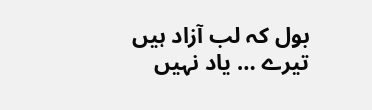بول کہ لب آزاد ہیں تیرے … یاد نہیں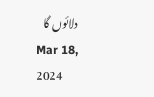دلائوں گا
Mar 18, 2024